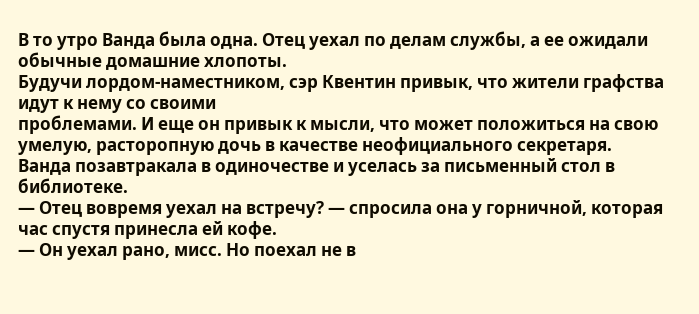В то утро Ванда была одна. Отец уехал по делам службы, а ее ожидали обычные домашние хлопоты.
Будучи лордом-наместником, сэр Квентин привык, что жители графства идут к нему со своими
проблемами. И еще он привык к мысли, что может положиться на свою умелую, расторопную дочь в качестве неофициального секретаря.
Ванда позавтракала в одиночестве и уселась за письменный стол в библиотеке.
— Отец вовремя уехал на встречу? — спросила она у горничной, которая час спустя принесла ей кофе.
— Он уехал рано, мисс. Но поехал не в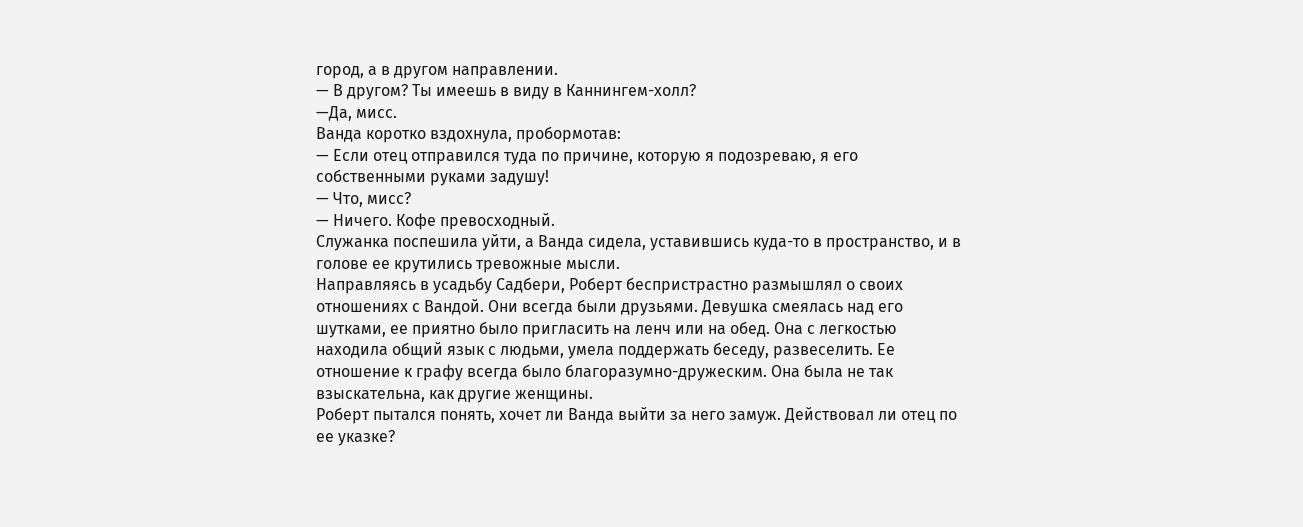город, а в другом направлении.
— В другом? Ты имеешь в виду в Каннингем-холл?
—Да, мисс.
Ванда коротко вздохнула, пробормотав:
— Если отец отправился туда по причине, которую я подозреваю, я его собственными руками задушу!
— Что, мисс?
— Ничего. Кофе превосходный.
Служанка поспешила уйти, а Ванда сидела, уставившись куда-то в пространство, и в голове ее крутились тревожные мысли.
Направляясь в усадьбу Садбери, Роберт беспристрастно размышлял о своих отношениях с Вандой. Они всегда были друзьями. Девушка смеялась над его шутками, ее приятно было пригласить на ленч или на обед. Она с легкостью находила общий язык с людьми, умела поддержать беседу, развеселить. Ее отношение к графу всегда было благоразумно-дружеским. Она была не так взыскательна, как другие женщины.
Роберт пытался понять, хочет ли Ванда выйти за него замуж. Действовал ли отец по ее указке?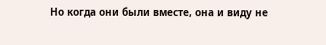Но когда они были вместе, она и виду не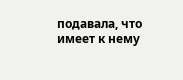подавала, что имеет к нему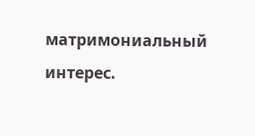матримониальный интерес.